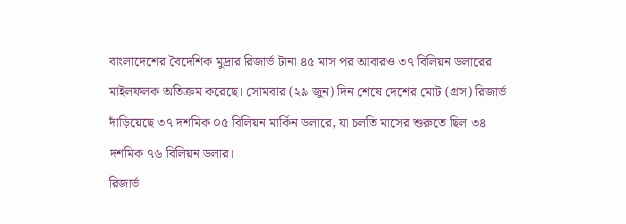বাংলাদেশের বৈদেশিক মুদ্রার রিজার্ভ টানা ৪৫ মাস পর আবারও ৩৭ বিলিয়ন ডলারের মাইলফলক অতিক্রম করেছে। সোমবার (২৯ জুন) দিন শেষে দেশের মোট (গ্রস) রিজার্ভ দাঁড়িয়েছে ৩৭ দশমিক ০৫ বিলিয়ন মার্কিন ডলারে, যা চলতি মাসের শুরুতে ছিল ৩৪ দশমিক ৭৬ বিলিয়ন ডলার।
রিজার্ভ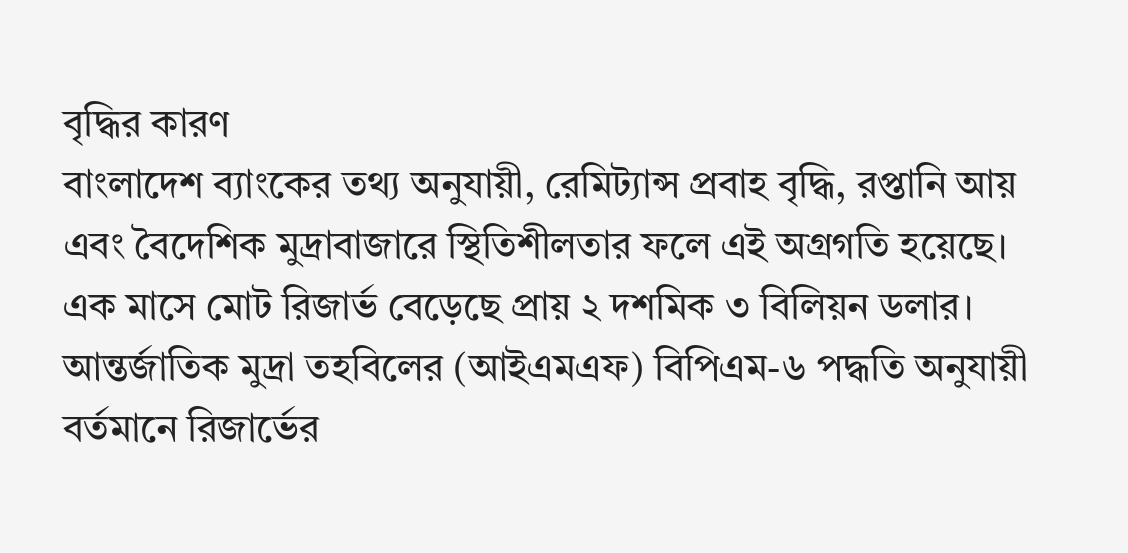বৃদ্ধির কারণ
বাংলাদেশ ব্যাংকের তথ্য অনুযায়ী, রেমিট্যান্স প্রবাহ বৃদ্ধি, রপ্তানি আয় এবং বৈদেশিক মুদ্রাবাজারে স্থিতিশীলতার ফলে এই অগ্রগতি হয়েছে। এক মাসে মোট রিজার্ভ বেড়েছে প্রায় ২ দশমিক ৩ বিলিয়ন ডলার। আন্তর্জাতিক মুদ্রা তহবিলের (আইএমএফ) বিপিএম-৬ পদ্ধতি অনুযায়ী বর্তমানে রিজার্ভের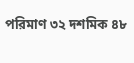পরিমাণ ৩২ দশমিক ৪৮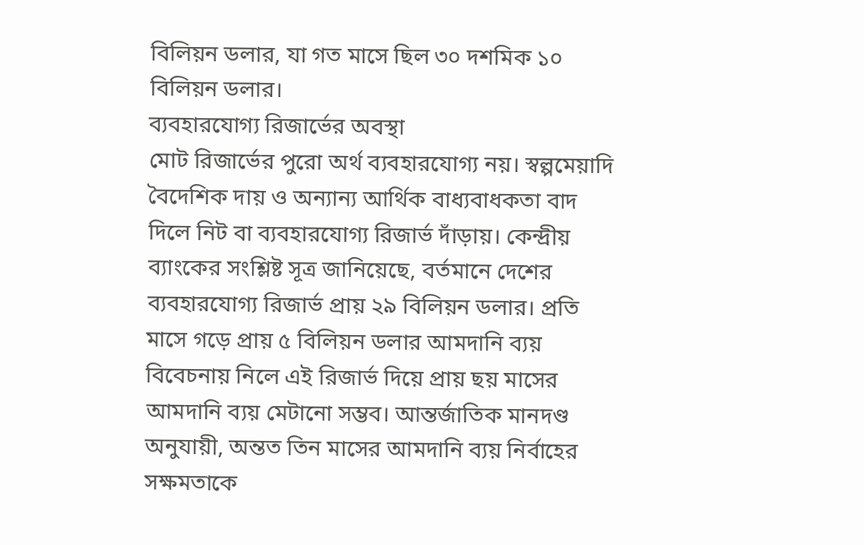বিলিয়ন ডলার, যা গত মাসে ছিল ৩০ দশমিক ১০ বিলিয়ন ডলার।
ব্যবহারযোগ্য রিজার্ভের অবস্থা
মোট রিজার্ভের পুরো অর্থ ব্যবহারযোগ্য নয়। স্বল্পমেয়াদি বৈদেশিক দায় ও অন্যান্য আর্থিক বাধ্যবাধকতা বাদ দিলে নিট বা ব্যবহারযোগ্য রিজার্ভ দাঁড়ায়। কেন্দ্রীয় ব্যাংকের সংশ্লিষ্ট সূত্র জানিয়েছে, বর্তমানে দেশের ব্যবহারযোগ্য রিজার্ভ প্রায় ২৯ বিলিয়ন ডলার। প্রতি মাসে গড়ে প্রায় ৫ বিলিয়ন ডলার আমদানি ব্যয় বিবেচনায় নিলে এই রিজার্ভ দিয়ে প্রায় ছয় মাসের আমদানি ব্যয় মেটানো সম্ভব। আন্তর্জাতিক মানদণ্ড অনুযায়ী, অন্তত তিন মাসের আমদানি ব্যয় নির্বাহের সক্ষমতাকে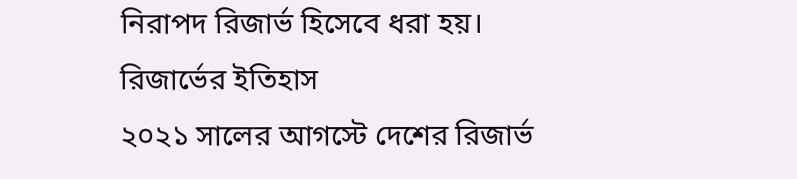নিরাপদ রিজার্ভ হিসেবে ধরা হয়।
রিজার্ভের ইতিহাস
২০২১ সালের আগস্টে দেশের রিজার্ভ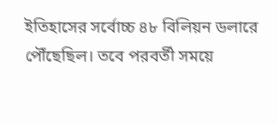ইতিহাসের সর্বোচ্চ ৪৮ বিলিয়ন ডলারে পৌঁছেছিল। তবে পরবর্তী সময়ে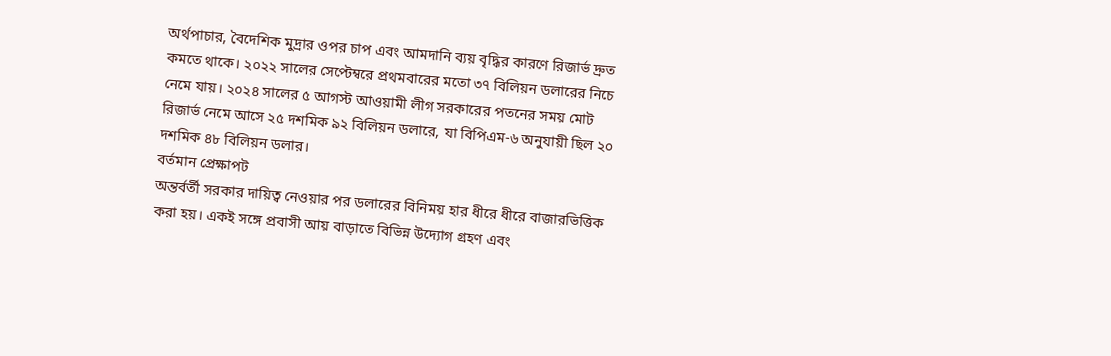অর্থপাচার, বৈদেশিক মুদ্রার ওপর চাপ এবং আমদানি ব্যয় বৃদ্ধির কারণে রিজার্ভ দ্রুত কমতে থাকে। ২০২২ সালের সেপ্টেম্বরে প্রথমবারের মতো ৩৭ বিলিয়ন ডলারের নিচে নেমে যায়। ২০২৪ সালের ৫ আগস্ট আওয়ামী লীগ সরকারের পতনের সময় মোট রিজার্ভ নেমে আসে ২৫ দশমিক ৯২ বিলিয়ন ডলারে, যা বিপিএম-৬ অনুযায়ী ছিল ২০ দশমিক ৪৮ বিলিয়ন ডলার।
বর্তমান প্রেক্ষাপট
অন্তর্বর্তী সরকার দায়িত্ব নেওয়ার পর ডলারের বিনিময় হার ধীরে ধীরে বাজারভিত্তিক করা হয়। একই সঙ্গে প্রবাসী আয় বাড়াতে বিভিন্ন উদ্যোগ গ্রহণ এবং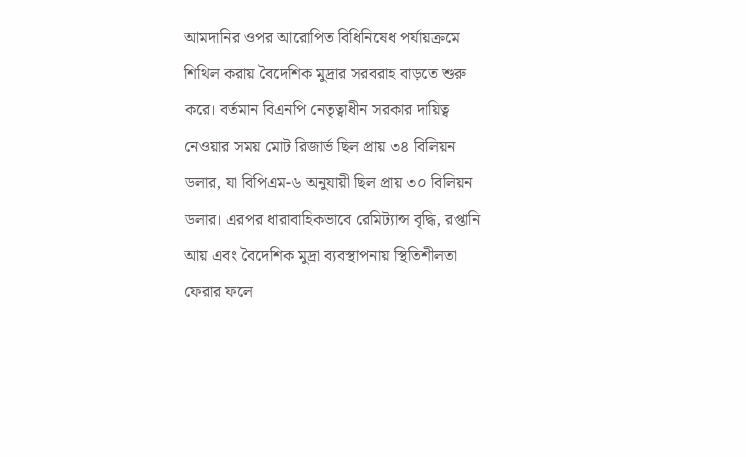আমদানির ওপর আরোপিত বিধিনিষেধ পর্যায়ক্রমে শিথিল করায় বৈদেশিক মুদ্রার সরবরাহ বাড়তে শুরু করে। বর্তমান বিএনপি নেতৃত্বাধীন সরকার দায়িত্ব নেওয়ার সময় মোট রিজার্ভ ছিল প্রায় ৩৪ বিলিয়ন ডলার, যা বিপিএম-৬ অনুযায়ী ছিল প্রায় ৩০ বিলিয়ন ডলার। এরপর ধারাবাহিকভাবে রেমিট্যান্স বৃদ্ধি, রপ্তানি আয় এবং বৈদেশিক মুদ্রা ব্যবস্থাপনায় স্থিতিশীলতা ফেরার ফলে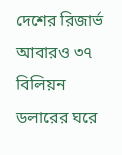দেশের রিজার্ভ আবারও ৩৭ বিলিয়ন ডলারের ঘরে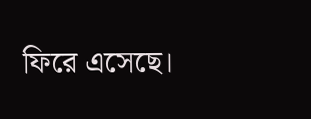ফিরে এসেছে।